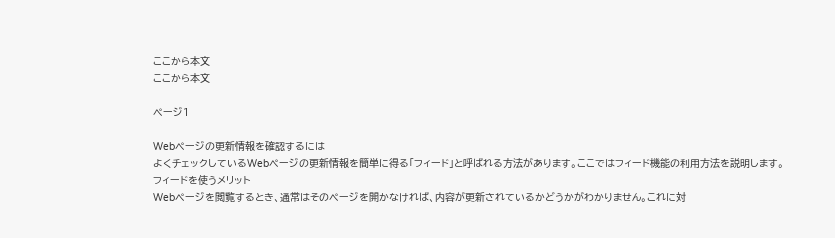ここから本文
ここから本文

ページ1

Webページの更新情報を確認するには
よくチェックしているWebページの更新情報を簡単に得る「フィード」と呼ばれる方法があります。ここではフィード機能の利用方法を説明します。
フィードを使うメリット
Webページを閲覧するとき、通常はそのページを開かなければ、内容が更新されているかどうかがわかりません。これに対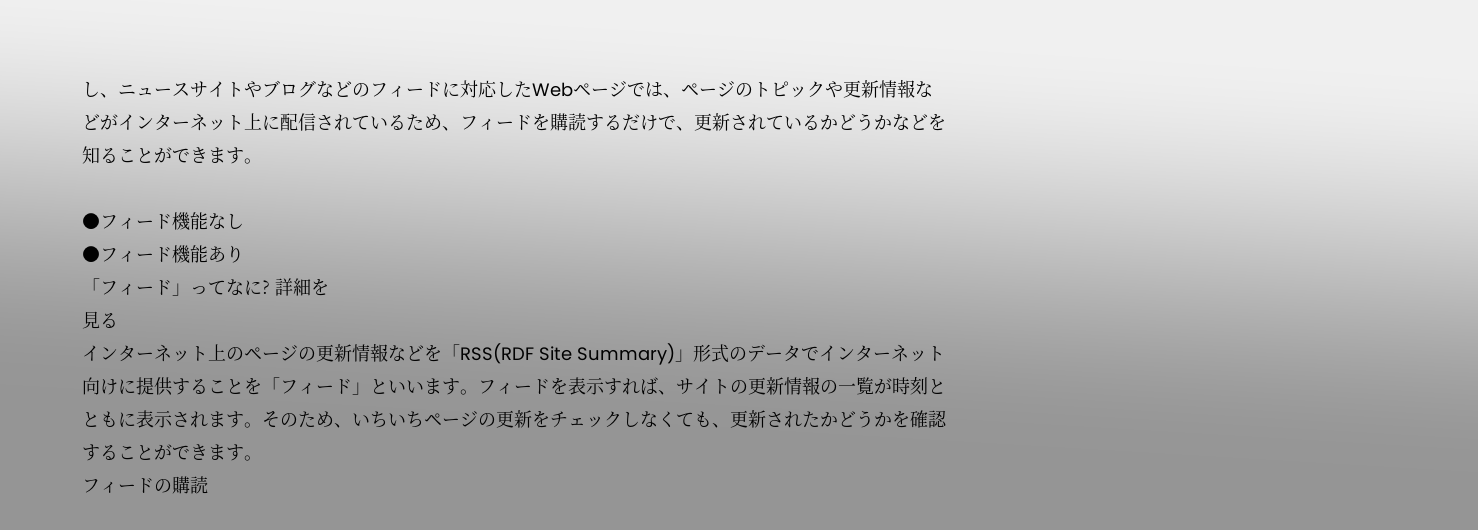し、ニュースサイトやブログなどのフィードに対応したWebページでは、ページのトピックや更新情報などがインターネット上に配信されているため、フィードを購読するだけで、更新されているかどうかなどを知ることができます。

●フィード機能なし
●フィード機能あり
「フィード」ってなに? 詳細を
見る
インターネット上のページの更新情報などを「RSS(RDF Site Summary)」形式のデータでインターネット向けに提供することを「フィード」といいます。フィードを表示すれば、サイトの更新情報の一覧が時刻とともに表示されます。そのため、いちいちページの更新をチェックしなくても、更新されたかどうかを確認することができます。
フィードの購読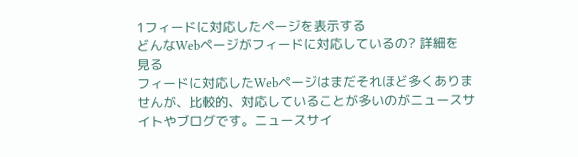1フィードに対応したページを表示する
どんなWebページがフィードに対応しているの? 詳細を
見る
フィードに対応したWebページはまだそれほど多くありませんが、比較的、対応していることが多いのがニュースサイトやブログです。ニュースサイ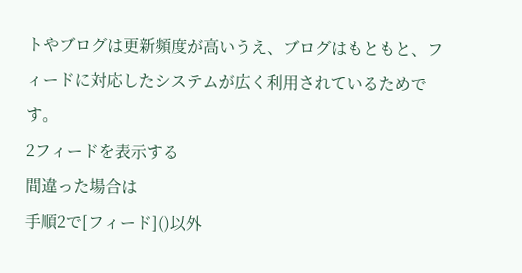トやブログは更新頻度が高いうえ、ブログはもともと、フィードに対応したシステムが広く利用されているためです。
2フィードを表示する
間違った場合は
手順2で[フィード]()以外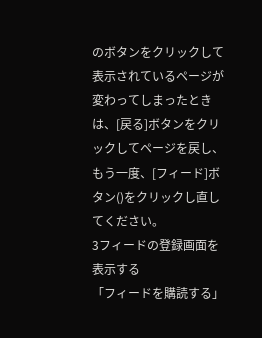のボタンをクリックして表示されているページが変わってしまったときは、[戻る]ボタンをクリックしてページを戻し、もう一度、[フィード]ボタン()をクリックし直してください。
3フィードの登録画面を表示する
「フィードを購読する」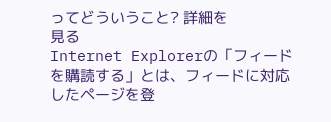ってどういうこと? 詳細を
見る
Internet Explorerの「フィードを購読する」とは、フィードに対応したページを登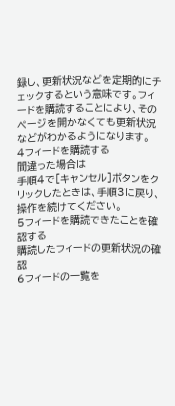録し、更新状況などを定期的にチェックするという意味です。フィードを購読することにより、そのページを開かなくても更新状況などがわかるようになります。
4フィードを購読する
間違った場合は
手順4で[キャンセル]ボタンをクリックしたときは、手順3に戻り、操作を続けてください。
5フィードを購読できたことを確認する
購読したフィードの更新状況の確認
6フィードの一覧を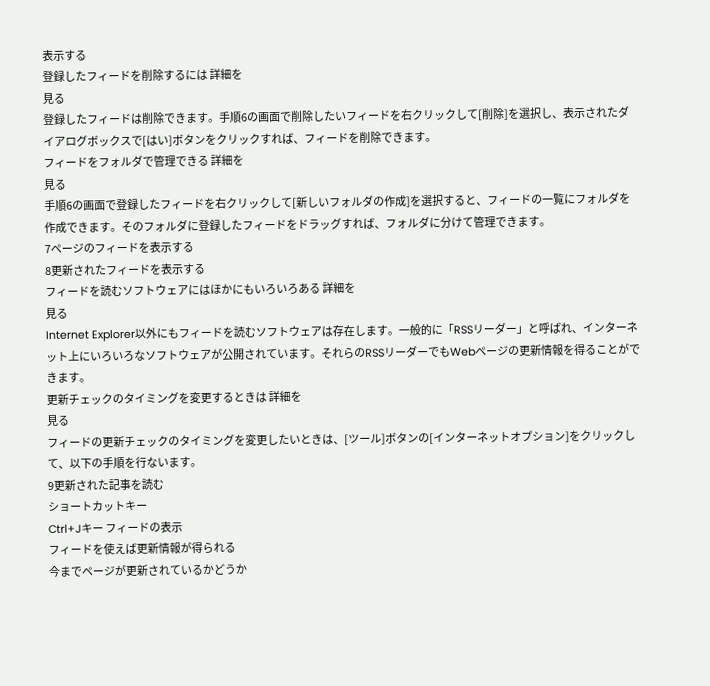表示する
登録したフィードを削除するには 詳細を
見る
登録したフィードは削除できます。手順6の画面で削除したいフィードを右クリックして[削除]を選択し、表示されたダイアログボックスで[はい]ボタンをクリックすれば、フィードを削除できます。
フィードをフォルダで管理できる 詳細を
見る
手順6の画面で登録したフィードを右クリックして[新しいフォルダの作成]を選択すると、フィードの一覧にフォルダを作成できます。そのフォルダに登録したフィードをドラッグすれば、フォルダに分けて管理できます。
7ページのフィードを表示する
8更新されたフィードを表示する
フィードを読むソフトウェアにはほかにもいろいろある 詳細を
見る
Internet Explorer以外にもフィードを読むソフトウェアは存在します。一般的に「RSSリーダー」と呼ばれ、インターネット上にいろいろなソフトウェアが公開されています。それらのRSSリーダーでもWebページの更新情報を得ることができます。
更新チェックのタイミングを変更するときは 詳細を
見る
フィードの更新チェックのタイミングを変更したいときは、[ツール]ボタンの[インターネットオプション]をクリックして、以下の手順を行ないます。
9更新された記事を読む
ショートカットキー
Ctrl+Jキー フィードの表示
フィードを使えば更新情報が得られる
今までページが更新されているかどうか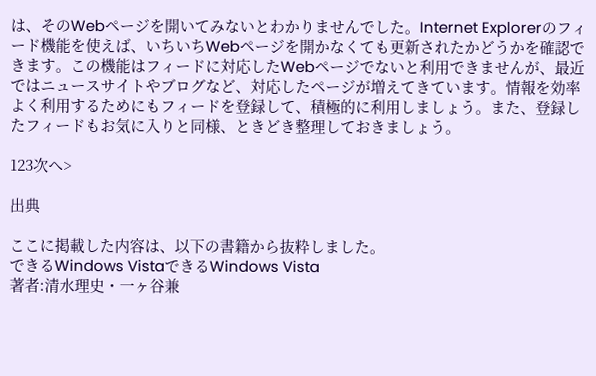は、そのWebページを開いてみないとわかりませんでした。Internet Explorerのフィード機能を使えば、いちいちWebページを開かなくても更新されたかどうかを確認できます。この機能はフィードに対応したWebページでないと利用できませんが、最近ではニュースサイトやブログなど、対応したページが増えてきています。情報を効率よく利用するためにもフィードを登録して、積極的に利用しましょう。また、登録したフィードもお気に入りと同様、ときどき整理しておきましょう。

123次へ>

出典

ここに掲載した内容は、以下の書籍から抜粋しました。
できるWindows VistaできるWindows Vista
著者:清水理史・一ヶ谷兼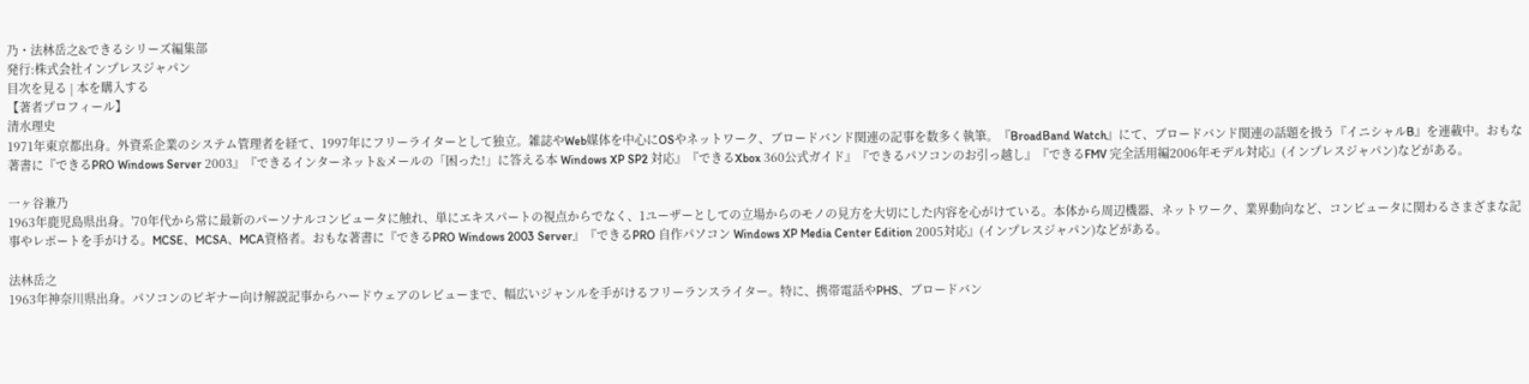乃・法林岳之&できるシリーズ編集部
発行:株式会社インプレスジャパン
目次を見る | 本を購入する
【著者プロフィール】
清水理史
1971年東京都出身。外資系企業のシステム管理者を経て、1997年にフリーライターとして独立。雑誌やWeb媒体を中心にOSやネットワーク、ブロードバンド関連の記事を数多く執筆。『BroadBand Watch』にて、ブロードバンド関連の話題を扱う『イニシャルB』を連載中。おもな著書に『できるPRO Windows Server 2003』『できるインターネット&メールの「困った!」に答える本 Windows XP SP2 対応』『できるXbox 360公式ガイド』『できるパソコンのお引っ越し』『できるFMV 完全活用編2006年モデル対応』(インプレスジャパン)などがある。

一ヶ谷兼乃
1963年鹿児島県出身。'70年代から常に最新のパーソナルコンピュータに触れ、単にエキスパートの視点からでなく、1ユーザーとしての立場からのモノの見方を大切にした内容を心がけている。本体から周辺機器、ネットワーク、業界動向など、コンピュータに関わるさまざまな記事やレポートを手がける。MCSE、MCSA、MCA資格者。おもな著書に『できるPRO Windows 2003 Server』『できるPRO 自作パソコン Windows XP Media Center Edition 2005対応』(インプレスジャパン)などがある。

法林岳之
1963年神奈川県出身。パソコンのビギナー向け解説記事からハードウェアのレビューまで、幅広いジャンルを手がけるフリーランスライター。特に、携帯電話やPHS、ブロードバン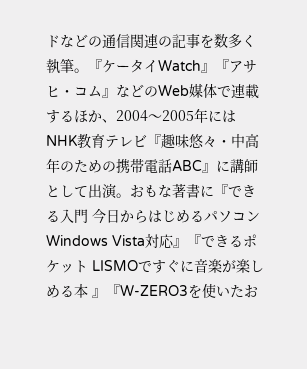ドなどの通信関連の記事を数多く執筆。『ケータイWatch』『アサヒ・コム』などのWeb媒体で連載するほか、2004〜2005年にはNHK教育テレビ『趣味悠々・中高年のための携帯電話ABC』に講師として出演。おもな著書に『できる入門 今日からはじめるパソコン Windows Vista対応』『できるポケット LISMOですぐに音楽が楽しめる本 』『W-ZERO3を使いたお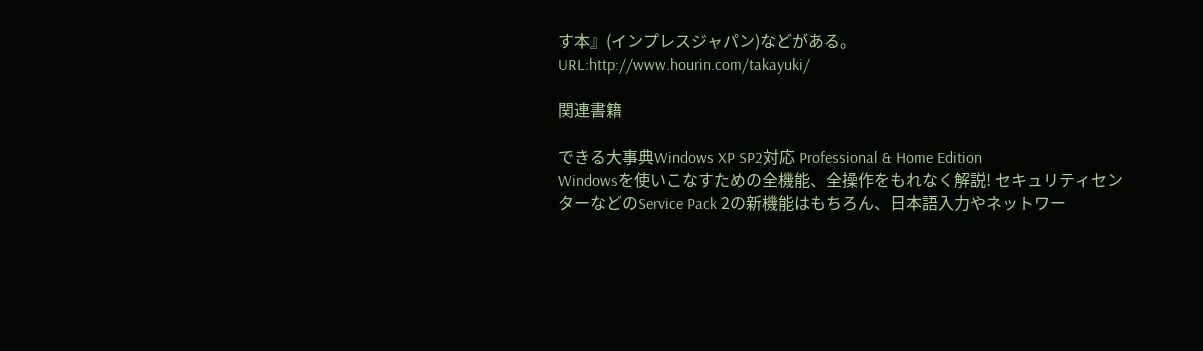す本』(インプレスジャパン)などがある。
URL:http://www.hourin.com/takayuki/

関連書籍

できる大事典Windows XP SP2対応 Professional & Home Edition
Windowsを使いこなすための全機能、全操作をもれなく解説! セキュリティセンターなどのService Pack 2の新機能はもちろん、日本語入力やネットワー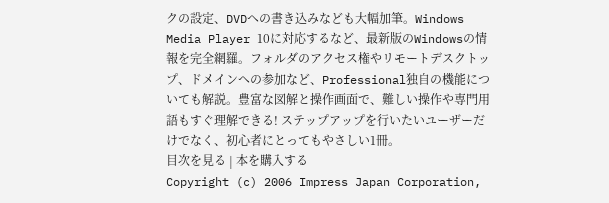クの設定、DVDへの書き込みなども大幅加筆。Windows Media Player 10に対応するなど、最新版のWindowsの情報を完全網羅。フォルダのアクセス権やリモートデスクトップ、ドメインへの参加など、Professional独自の機能についても解説。豊富な図解と操作画面で、難しい操作や専門用語もすぐ理解できる! ステップアップを行いたいユーザーだけでなく、初心者にとってもやさしい1冊。
目次を見る | 本を購入する
Copyright (c) 2006 Impress Japan Corporation,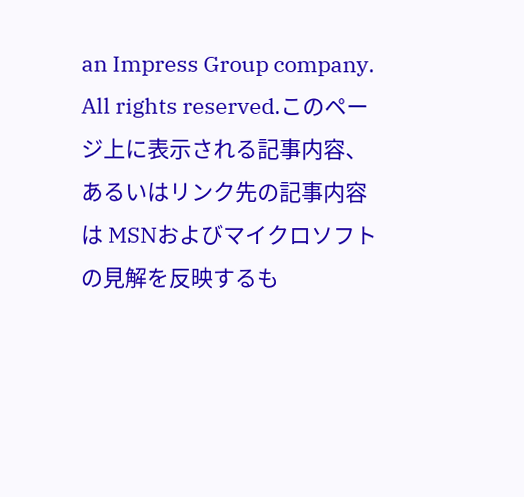an Impress Group company. All rights reserved.このページ上に表示される記事内容、あるいはリンク先の記事内容は MSNおよびマイクロソフトの見解を反映するも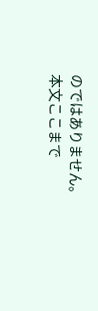のではありません。
本文ここまで